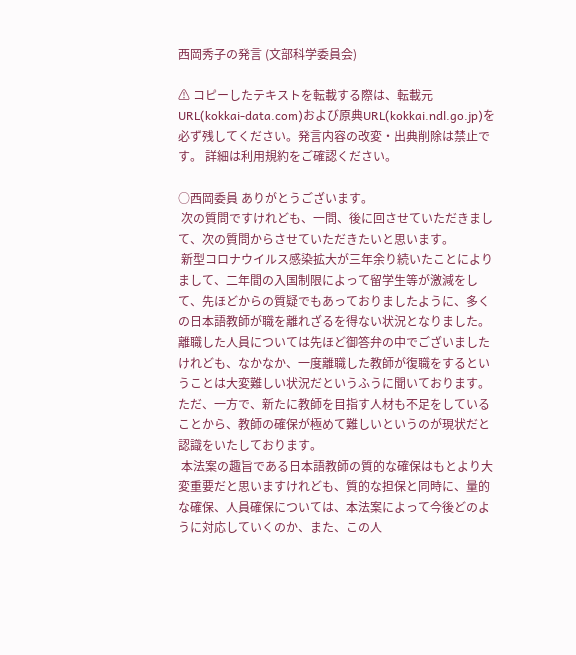西岡秀子の発言 (文部科学委員会)

⚠ コピーしたテキストを転載する際は、転載元URL(kokkai-data.com)および原典URL(kokkai.ndl.go.jp)を必ず残してください。発言内容の改変・出典削除は禁止です。 詳細は利用規約をご確認ください。

○西岡委員 ありがとうございます。
 次の質問ですけれども、一問、後に回させていただきまして、次の質問からさせていただきたいと思います。
 新型コロナウイルス感染拡大が三年余り続いたことによりまして、二年間の入国制限によって留学生等が激減をして、先ほどからの質疑でもあっておりましたように、多くの日本語教師が職を離れざるを得ない状況となりました。離職した人員については先ほど御答弁の中でございましたけれども、なかなか、一度離職した教師が復職をするということは大変難しい状況だというふうに聞いております。ただ、一方で、新たに教師を目指す人材も不足をしていることから、教師の確保が極めて難しいというのが現状だと認識をいたしております。
 本法案の趣旨である日本語教師の質的な確保はもとより大変重要だと思いますけれども、質的な担保と同時に、量的な確保、人員確保については、本法案によって今後どのように対応していくのか、また、この人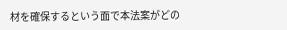材を確保するという面で本法案がどの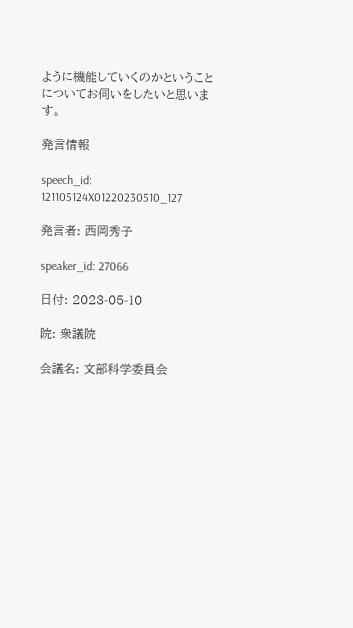ように機能していくのかということについてお伺いをしたいと思います。

発言情報

speech_id: 121105124X01220230510_127

発言者: 西岡秀子

speaker_id: 27066

日付: 2023-05-10

院: 衆議院

会議名: 文部科学委員会